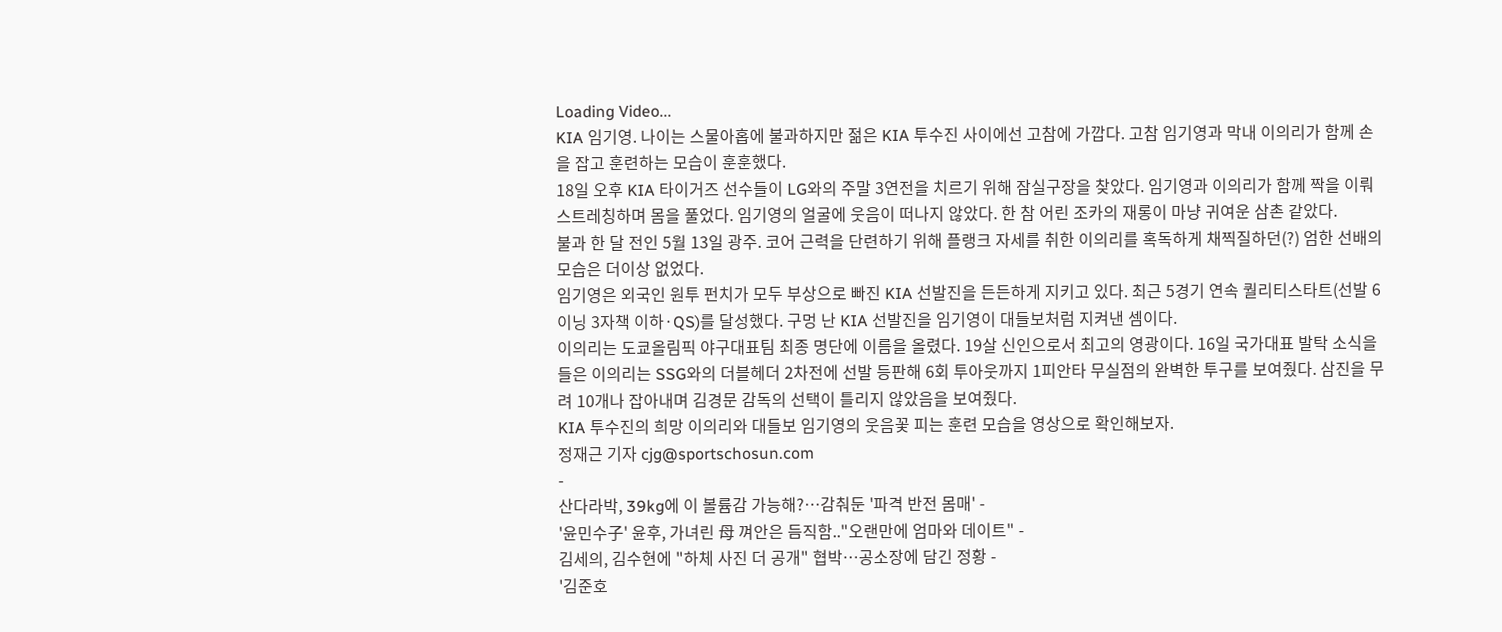Loading Video...
KIA 임기영. 나이는 스물아홉에 불과하지만 젊은 KIA 투수진 사이에선 고참에 가깝다. 고참 임기영과 막내 이의리가 함께 손을 잡고 훈련하는 모습이 훈훈했다.
18일 오후 KIA 타이거즈 선수들이 LG와의 주말 3연전을 치르기 위해 잠실구장을 찾았다. 임기영과 이의리가 함께 짝을 이뤄 스트레칭하며 몸을 풀었다. 임기영의 얼굴에 웃음이 떠나지 않았다. 한 참 어린 조카의 재롱이 마냥 귀여운 삼촌 같았다.
불과 한 달 전인 5월 13일 광주. 코어 근력을 단련하기 위해 플랭크 자세를 취한 이의리를 혹독하게 채찍질하던(?) 엄한 선배의 모습은 더이상 없었다.
임기영은 외국인 원투 펀치가 모두 부상으로 빠진 KIA 선발진을 든든하게 지키고 있다. 최근 5경기 연속 퀄리티스타트(선발 6이닝 3자책 이하·QS)를 달성했다. 구멍 난 KIA 선발진을 임기영이 대들보처럼 지켜낸 셈이다.
이의리는 도쿄올림픽 야구대표팀 최종 명단에 이름을 올렸다. 19살 신인으로서 최고의 영광이다. 16일 국가대표 발탁 소식을 들은 이의리는 SSG와의 더블헤더 2차전에 선발 등판해 6회 투아웃까지 1피안타 무실점의 완벽한 투구를 보여줬다. 삼진을 무려 10개나 잡아내며 김경문 감독의 선택이 틀리지 않았음을 보여줬다.
KIA 투수진의 희망 이의리와 대들보 임기영의 웃음꽃 피는 훈련 모습을 영상으로 확인해보자.
정재근 기자 cjg@sportschosun.com
-
산다라박, 39kg에 이 볼륨감 가능해?…감춰둔 '파격 반전 몸매' -
'윤민수子' 윤후, 가녀린 母 껴안은 듬직함.."오랜만에 엄마와 데이트" -
김세의, 김수현에 "하체 사진 더 공개" 협박…공소장에 담긴 정황 -
'김준호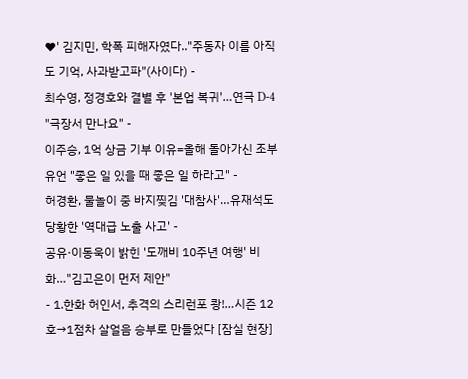♥' 김지민, 학폭 피해자였다.."주동자 이름 아직도 기억, 사과받고파"(사이다) -
최수영, 정경호와 결별 후 '본업 복귀'…연극 D-4 "극장서 만나요" -
이주승, 1억 상금 기부 이유=올해 돌아가신 조부 유언 "좋은 일 있을 때 좋은 일 하라고" -
허경환, 물놀이 중 바지찢김 '대참사'…유재석도 당황한 '역대급 노출 사고' -
공유·이동욱이 밝힌 '도깨비 10주년 여행' 비화…"김고은이 먼저 제안"
- 1.한화 허인서, 추격의 스리런포 쾅!…시즌 12호→1점차 살얼음 승부로 만들었다 [잠실 현장]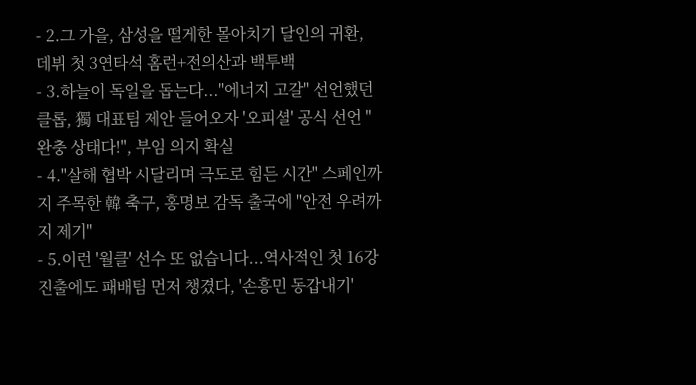- 2.그 가을, 삼성을 떨게한 몰아치기 달인의 귀환, 데뷔 첫 3연타석 홈런+전의산과 백투백
- 3.하늘이 독일을 돕는다..."에너지 고갈" 선언했던 클롭, 獨 대표팀 제안 들어오자 '오피셜' 공식 선언 "완충 상태다!", 부임 의지 확실
- 4."살해 협박 시달리며 극도로 힘든 시간" 스페인까지 주목한 韓 축구, 홍명보 감독 출국에 "안전 우려까지 제기"
- 5.이런 '월클' 선수 또 없습니다...역사적인 첫 16강 진출에도 패배팀 먼저 챙겼다, '손흥민 동갑내기'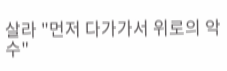살라 "먼저 다가가서 위로의 악수"